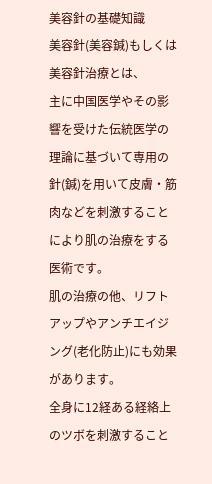美容針の基礎知識
美容針(美容鍼)もしくは美容針治療とは、
主に中国医学やその影響を受けた伝統医学の理論に基づいて専用の針(鍼)を用いて皮膚・筋肉などを刺激することにより肌の治療をする医術です。
肌の治療の他、リフトアップやアンチエイジング(老化防止)にも効果があります。
全身に12経ある経絡上のツボを刺激すること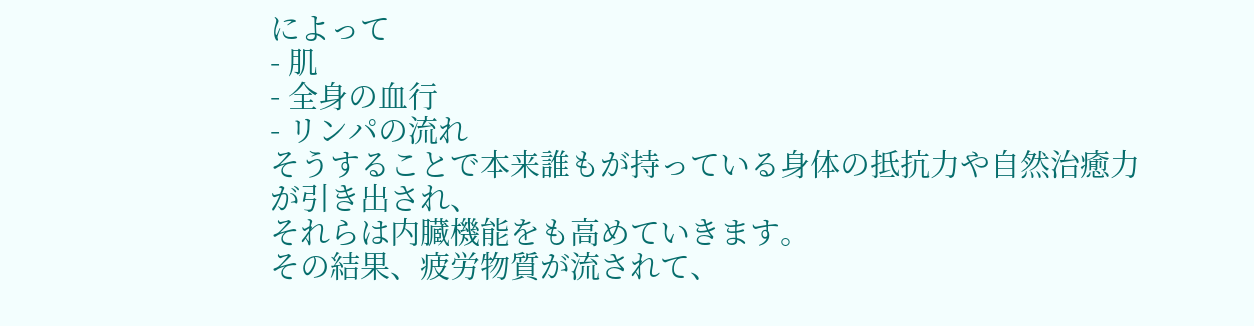によって
- 肌
- 全身の血行
- リンパの流れ
そうすることで本来誰もが持っている身体の抵抗力や自然治癒力が引き出され、
それらは内臓機能をも高めていきます。
その結果、疲労物質が流されて、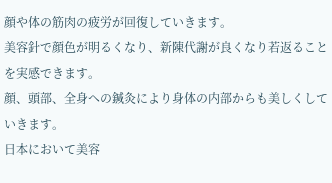顔や体の筋肉の疲労が回復していきます。
美容針で顔色が明るくなり、新陳代謝が良くなり若返ることを実感できます。
顔、頭部、全身への鍼灸により身体の内部からも美しくしていきます。
日本において美容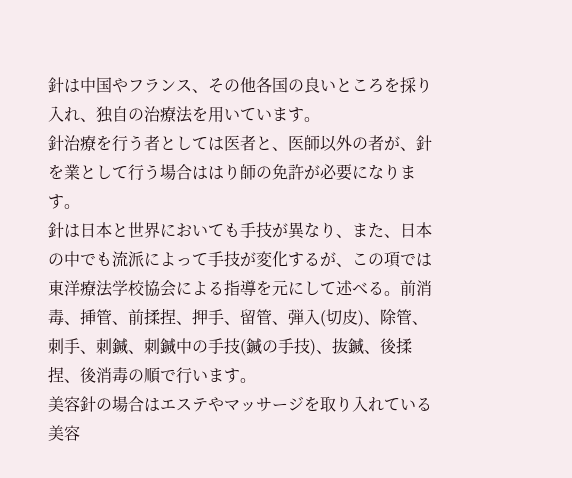針は中国やフランス、その他各国の良いところを採り入れ、独自の治療法を用いています。
針治療を行う者としては医者と、医師以外の者が、針を業として行う場合ははり師の免許が必要になります。
針は日本と世界においても手技が異なり、また、日本の中でも流派によって手技が変化するが、この項では東洋療法学校協会による指導を元にして述べる。前消毒、挿管、前揉捏、押手、留管、弾入(切皮)、除管、刺手、刺鍼、刺鍼中の手技(鍼の手技)、抜鍼、後揉捏、後消毒の順で行います。
美容針の場合はエステやマッサージを取り入れている美容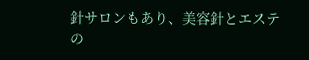針サロンもあり、美容針とエステの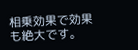相乗効果で効果も絶大です。